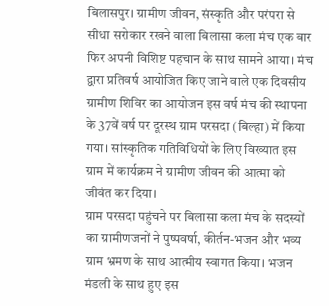बिलासपुर। ग्रामीण जीवन, संस्कृति और परंपरा से सीधा सरोकार रखने वाला बिलासा कला मंच एक बार फिर अपनी विशिष्ट पहचान के साथ सामने आया। मंच द्वारा प्रतिवर्ष आयोजित किए जाने वाले एक दिवसीय ग्रामीण शिविर का आयोजन इस वर्ष मंच की स्थापना के 37वें वर्ष पर दूरस्थ ग्राम परसदा (बिल्हा) में किया गया। सांस्कृतिक गतिविधियों के लिए विख्यात इस ग्राम में कार्यक्रम ने ग्रामीण जीवन की आत्मा को जीवंत कर दिया।
ग्राम परसदा पहुंचने पर बिलासा कला मंच के सदस्यों का ग्रामीणजनों ने पुष्पवर्षा, कीर्तन-भजन और भव्य ग्राम भ्रमण के साथ आत्मीय स्वागत किया। भजन मंडली के साथ हुए इस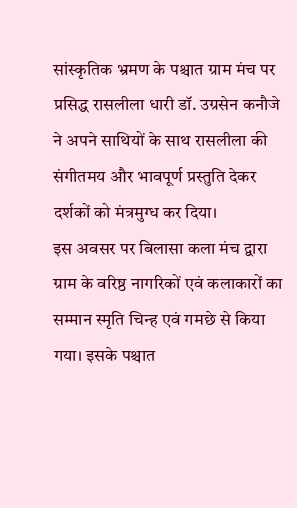सांस्कृतिक भ्रमण के पश्चात ग्राम मंच पर प्रसिद्ध रासलीला धारी डॉ. उग्रसेन कनौजे ने अपने साथियों के साथ रासलीला की संगीतमय और भावपूर्ण प्रस्तुति देकर दर्शकों को मंत्रमुग्ध कर दिया।
इस अवसर पर बिलासा कला मंच द्वारा ग्राम के वरिष्ठ नागरिकों एवं कलाकारों का सम्मान स्मृति चिन्ह एवं गमछे से किया गया। इसके पश्चात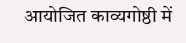आयोजित काव्यगोष्ठी में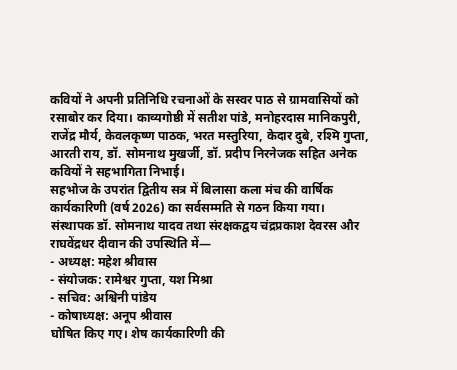कवियों ने अपनी प्रतिनिधि रचनाओं के सस्वर पाठ से ग्रामवासियों को रसाबोर कर दिया। काव्यगोष्ठी में सतीश पांडे, मनोहरदास मानिकपुरी, राजेंद्र मौर्य, केवलकृष्ण पाठक, भरत मस्तुरिया, केदार दुबे, रश्मि गुप्ता, आरती राय, डॉ. सोमनाथ मुखर्जी, डॉ. प्रदीप निरनेजक सहित अनेक कवियों ने सहभागिता निभाई।
सहभोज के उपरांत द्वितीय सत्र में बिलासा कला मंच की वार्षिक कार्यकारिणी (वर्ष 2026) का सर्वसम्मति से गठन किया गया।
संस्थापक डॉ. सोमनाथ यादव तथा संरक्षकद्वय चंद्रप्रकाश देवरस और राघवेंद्रधर दीवान की उपस्थिति में—
- अध्यक्ष: महेश श्रीवास
- संयोजक: रामेश्वर गुप्ता, यश मिश्रा
- सचिव: अश्विनी पांडेय
- कोषाध्यक्ष: अनूप श्रीवास
घोषित किए गए। शेष कार्यकारिणी की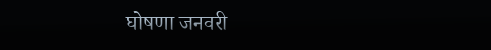घोषणा जनवरी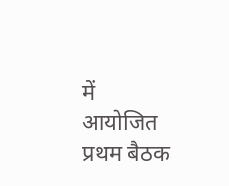में आयोजित प्रथम बैठक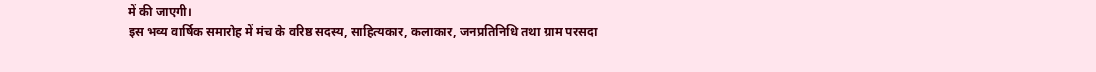में की जाएगी।
इस भव्य वार्षिक समारोह में मंच के वरिष्ठ सदस्य, साहित्यकार, कलाकार, जनप्रतिनिधि तथा ग्राम परसदा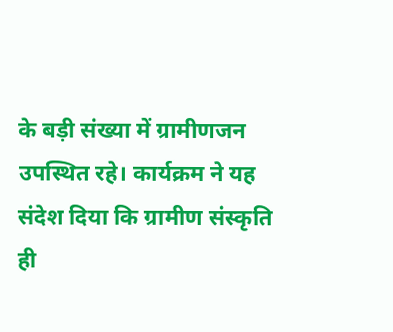के बड़ी संख्या में ग्रामीणजन उपस्थित रहे। कार्यक्रम ने यह संदेश दिया कि ग्रामीण संस्कृति ही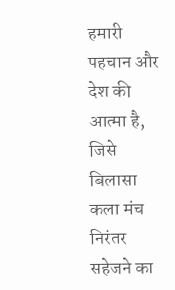हमारी पहचान और देश की आत्मा है, जिसे बिलासा कला मंच निरंतर सहेजने का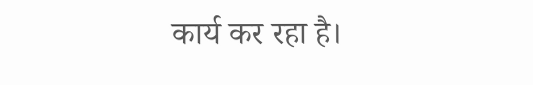कार्य कर रहा है।